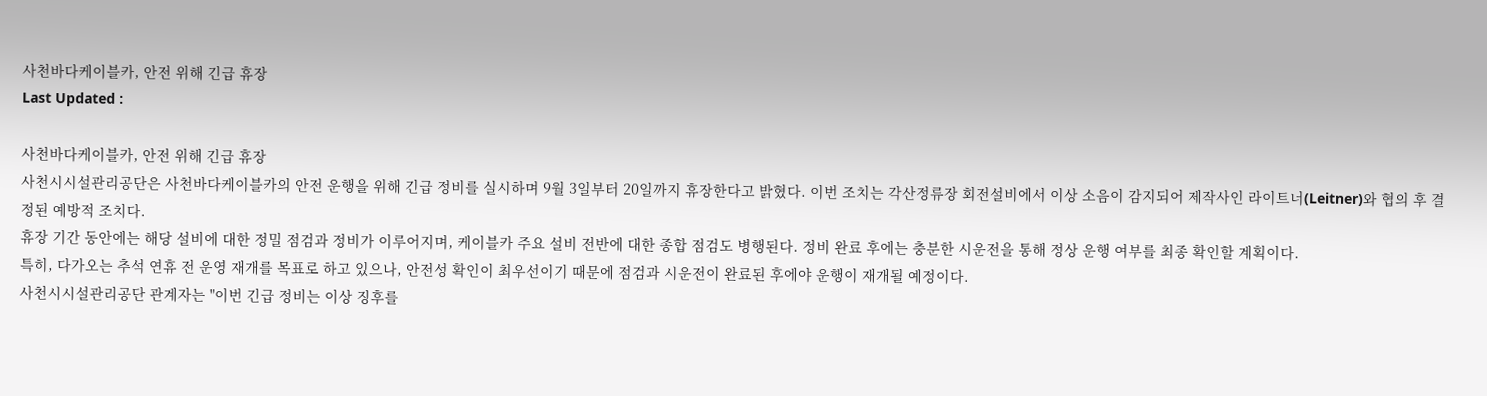사천바다케이블카, 안전 위해 긴급 휴장
Last Updated :

사천바다케이블카, 안전 위해 긴급 휴장
사천시시설관리공단은 사천바다케이블카의 안전 운행을 위해 긴급 정비를 실시하며 9월 3일부터 20일까지 휴장한다고 밝혔다. 이번 조치는 각산정류장 회전설비에서 이상 소음이 감지되어 제작사인 라이트너(Leitner)와 협의 후 결정된 예방적 조치다.
휴장 기간 동안에는 해당 설비에 대한 정밀 점검과 정비가 이루어지며, 케이블카 주요 설비 전반에 대한 종합 점검도 병행된다. 정비 완료 후에는 충분한 시운전을 통해 정상 운행 여부를 최종 확인할 계획이다.
특히, 다가오는 추석 연휴 전 운영 재개를 목표로 하고 있으나, 안전성 확인이 최우선이기 때문에 점검과 시운전이 완료된 후에야 운행이 재개될 예정이다.
사천시시설관리공단 관계자는 "이번 긴급 정비는 이상 징후를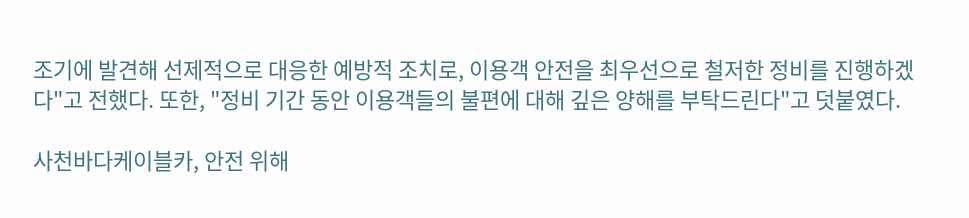조기에 발견해 선제적으로 대응한 예방적 조치로, 이용객 안전을 최우선으로 철저한 정비를 진행하겠다"고 전했다. 또한, "정비 기간 동안 이용객들의 불편에 대해 깊은 양해를 부탁드린다"고 덧붙였다.

사천바다케이블카, 안전 위해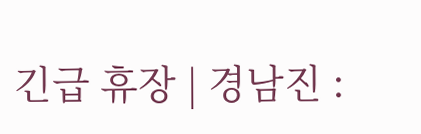긴급 휴장 | 경남진 :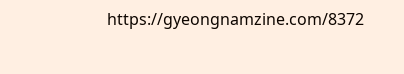https://gyeongnamzine.com/8372